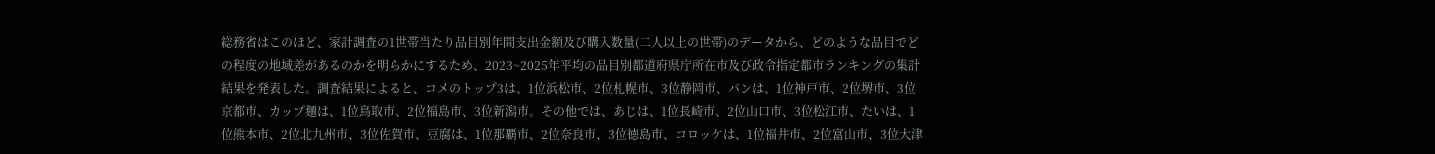総務省はこのほど、家計調査の1世帯当たり品目別年間支出金額及び購入数量(二人以上の世帯)のデータから、どのような品目でどの程度の地域差があるのかを明らかにするため、2023~2025年平均の品目別都道府県庁所在市及び政令指定都市ランキングの集計結果を発表した。調査結果によると、コメのトップ3は、1位浜松市、2位札幌市、3位静岡市、パンは、1位神戸市、2位堺市、3位京都市、カップ麺は、1位鳥取市、2位福島市、3位新潟市。その他では、あじは、1位長崎市、2位山口市、3位松江市、たいは、1位熊本市、2位北九州市、3位佐賀市、豆腐は、1位那覇市、2位奈良市、3位徳島市、コロッケは、1位福井市、2位富山市、3位大津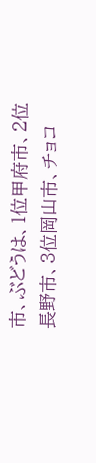市、ぶどうは、1位甲府市、2位長野市、3位岡山市、チョコ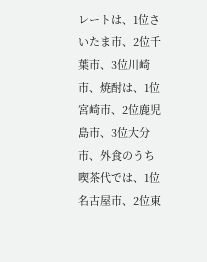レートは、1位さいたま市、2位千葉市、3位川崎市、焼酎は、1位宮崎市、2位鹿児島市、3位大分市、外食のうち喫茶代では、1位名古屋市、2位東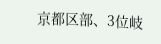京都区部、3位岐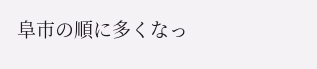阜市の順に多くなっ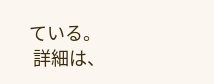ている。
 詳細は、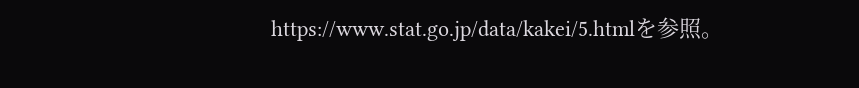https://www.stat.go.jp/data/kakei/5.htmlを参照。